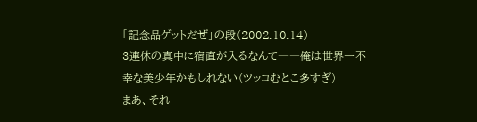「記念品ゲットだぜ」の段(2002.10.14)
3連休の真中に宿直が入るなんて――俺は世界一不幸な美少年かもしれない(ツッコむとこ多すぎ)
まあ、それ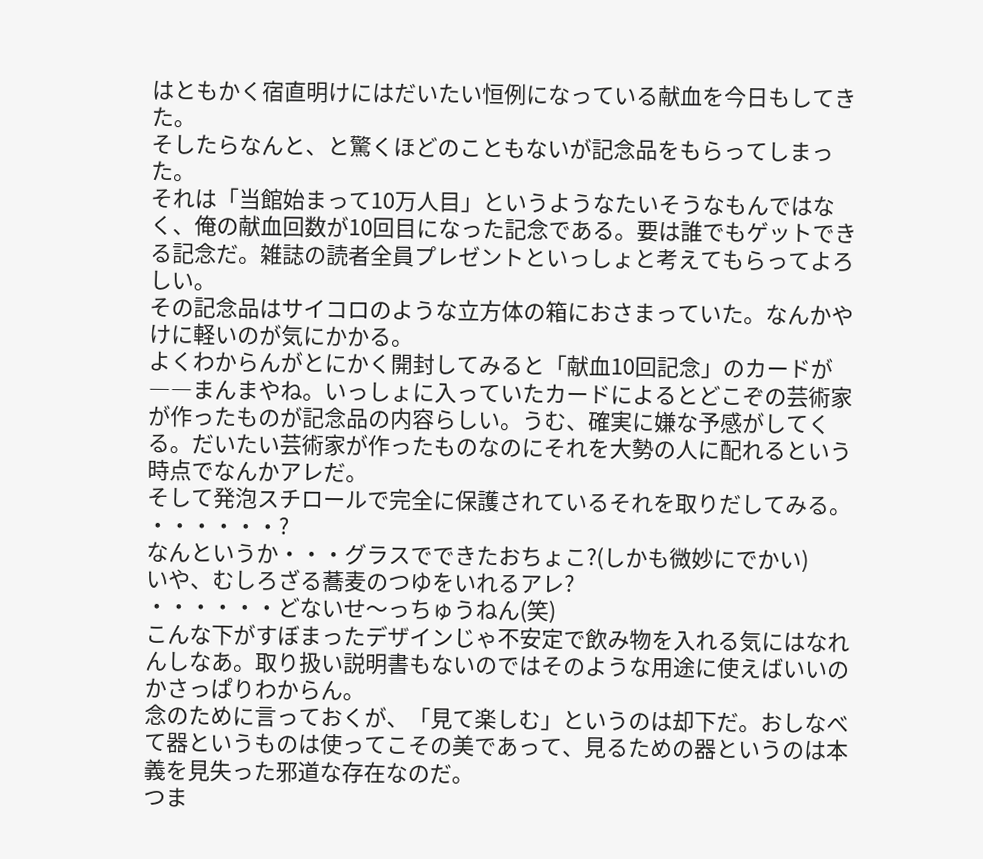はともかく宿直明けにはだいたい恒例になっている献血を今日もしてきた。
そしたらなんと、と驚くほどのこともないが記念品をもらってしまった。
それは「当館始まって10万人目」というようなたいそうなもんではなく、俺の献血回数が10回目になった記念である。要は誰でもゲットできる記念だ。雑誌の読者全員プレゼントといっしょと考えてもらってよろしい。
その記念品はサイコロのような立方体の箱におさまっていた。なんかやけに軽いのが気にかかる。
よくわからんがとにかく開封してみると「献血10回記念」のカードが――まんまやね。いっしょに入っていたカードによるとどこぞの芸術家が作ったものが記念品の内容らしい。うむ、確実に嫌な予感がしてくる。だいたい芸術家が作ったものなのにそれを大勢の人に配れるという時点でなんかアレだ。
そして発泡スチロールで完全に保護されているそれを取りだしてみる。
・・・・・・?
なんというか・・・グラスでできたおちょこ?(しかも微妙にでかい)
いや、むしろざる蕎麦のつゆをいれるアレ?
・・・・・・どないせ〜っちゅうねん(笑)
こんな下がすぼまったデザインじゃ不安定で飲み物を入れる気にはなれんしなあ。取り扱い説明書もないのではそのような用途に使えばいいのかさっぱりわからん。
念のために言っておくが、「見て楽しむ」というのは却下だ。おしなべて器というものは使ってこその美であって、見るための器というのは本義を見失った邪道な存在なのだ。
つま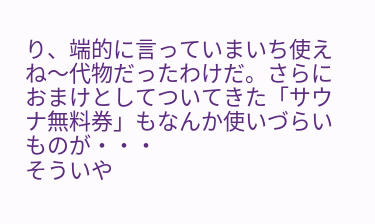り、端的に言っていまいち使えね〜代物だったわけだ。さらにおまけとしてついてきた「サウナ無料券」もなんか使いづらいものが・・・
そういや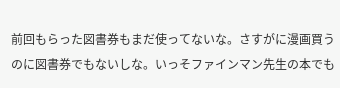前回もらった図書券もまだ使ってないな。さすがに漫画買うのに図書券でもないしな。いっそファインマン先生の本でも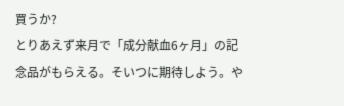買うか?
とりあえず来月で「成分献血6ヶ月」の記念品がもらえる。そいつに期待しよう。や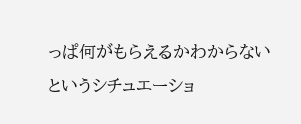っぱ何がもらえるかわからないというシチュエーショ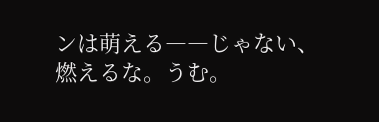ンは萌える――じゃない、燃えるな。うむ。